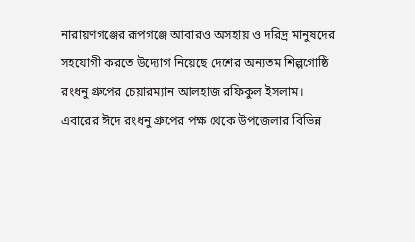নারায়ণগঞ্জের রূপগঞ্জে আবারও অসহায় ও দরিদ্র মানুষদের সহযোগী করতে উদ্যোগ নিয়েছে দেশের অন্যতম শিল্পগোষ্ঠি রংধনু গ্রুপের চেয়ারম্যান আলহাজ রফিকুল ইসলাম। এবারের ঈদে রংধনু গ্রুপের পক্ষ থেকে উপজেলার বিভিন্ন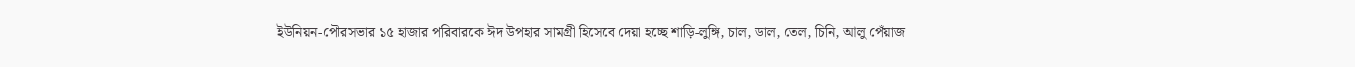ইউনিয়ন-পৌরসভার ১৫ হাজার পরিবারকে ঈদ উপহার সামগ্রী হিসেবে দেয়া হচ্ছে শাড়ি-লুঙ্গি, চাল, ডাল, তেল, চিনি, আলু পেঁয়াজ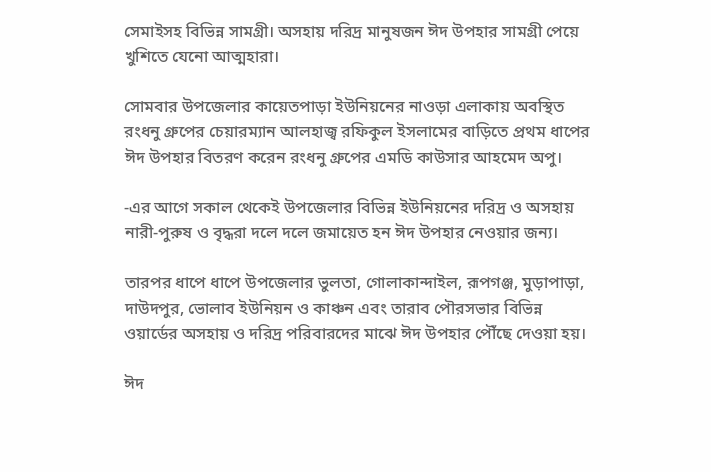সেমাইসহ বিভিন্ন সামগ্রী। অসহায় দরিদ্র মানুষজন ঈদ উপহার সামগ্রী পেয়ে খুশিতে যেনো আত্মহারা।

সোমবার উপজেলার কায়েতপাড়া ইউনিয়নের নাওড়া এলাকায় অবস্থিত রংধনু গ্রুপের চেয়ারম্যান আলহাজ্ব রফিকুল ইসলামের বাড়িতে প্রথম ধাপের ঈদ উপহার বিতরণ করেন রংধনু গ্রুপের এমডি কাউসার আহমেদ অপু।

-এর আগে সকাল থেকেই উপজেলার বিভিন্ন ইউনিয়নের দরিদ্র ও অসহায় নারী-পুরুষ ও বৃদ্ধরা দলে দলে জমায়েত হন ঈদ উপহার নেওয়ার জন্য।

তারপর ধাপে ধাপে উপজেলার ভুলতা, গোলাকান্দাইল, রূপগঞ্জ, মুড়াপাড়া, দাউদপুর, ভোলাব ইউনিয়ন ও কাঞ্চন এবং তারাব পৌরসভার বিভিন্ন ওয়ার্ডের অসহায় ও দরিদ্র পরিবারদের মাঝে ঈদ উপহার পৌঁছে দেওয়া হয়।

ঈদ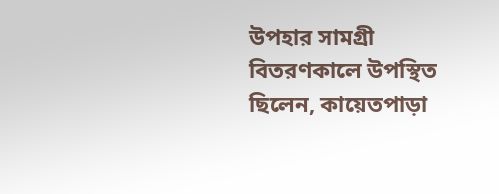উপহার সামগ্রী বিতরণকালে উপস্থিত ছিলেন, কায়েতপাড়া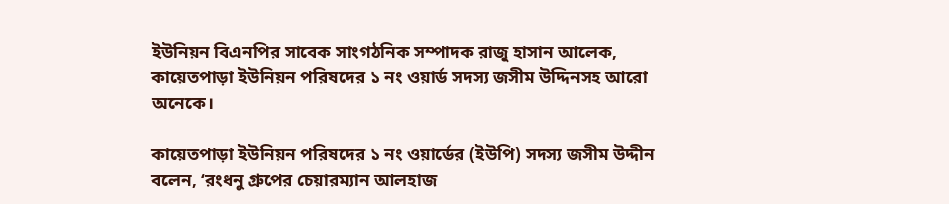ইউনিয়ন বিএনপির সাবেক সাংগঠনিক সম্পাদক রাজু হাসান আলেক, কায়েতপাড়া ইউনিয়ন পরিষদের ১ নং ওয়ার্ড সদস্য জসীম উদ্দিনসহ আরো অনেকে।

কায়েতপাড়া ইউনিয়ন পরিষদের ১ নং ওয়ার্ডের (ইউপি) সদস্য জসীম উদ্দীন বলেন, ‘রংধনু গ্রুপের চেয়ারম্যান আলহাজ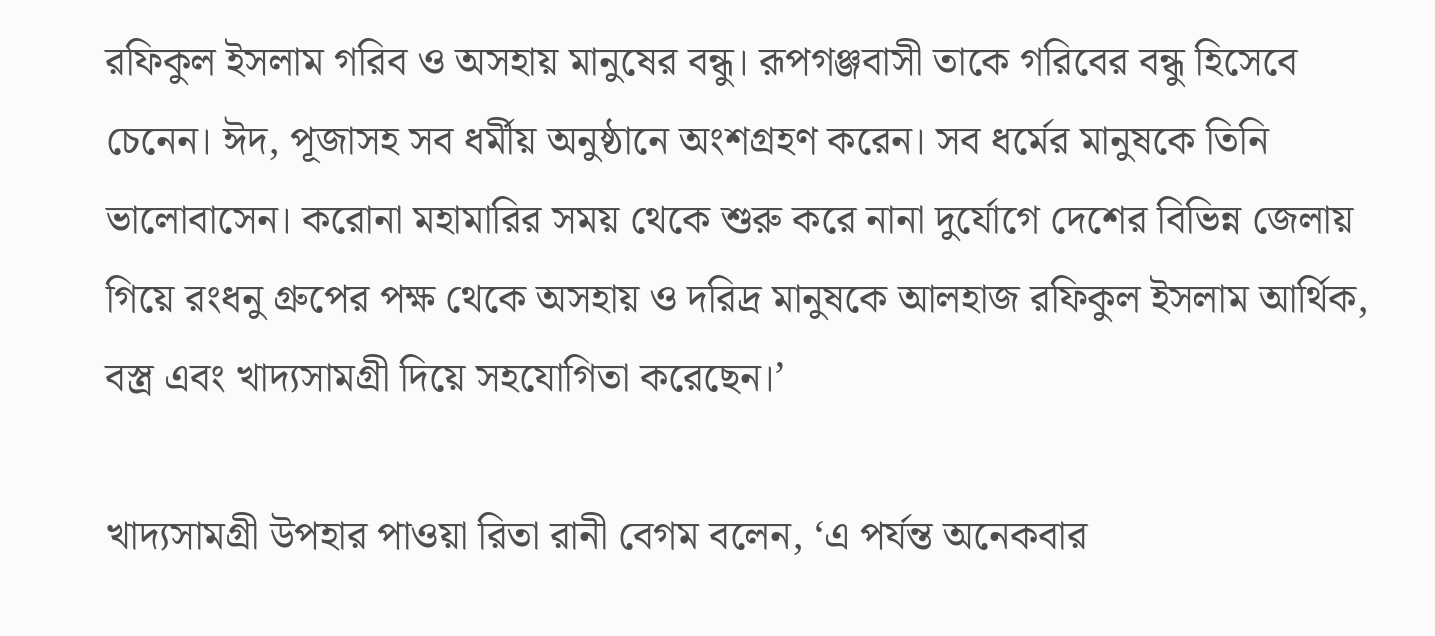রফিকুল ইসলাম গরিব ও অসহায় মানুষের বন্ধু। রূপগঞ্জবাসী তাকে গরিবের বন্ধু হিসেবে চেনেন। ঈদ, পূজাসহ সব ধর্মীয় অনুষ্ঠানে অংশগ্রহণ করেন। সব ধর্মের মানুষকে তিনি ভালোবাসেন। করোনা মহামারির সময় থেকে শুরু করে নানা দুর্যোগে দেশের বিভিন্ন জেলায় গিয়ে রংধনু গ্রুপের পক্ষ থেকে অসহায় ও দরিদ্র মানুষকে আলহাজ রফিকুল ইসলাম আর্থিক, বস্ত্র এবং খাদ্যসামগ্রী দিয়ে সহযোগিতা করেছেন।’

খাদ্যসামগ্রী উপহার পাওয়া রিতা রানী বেগম বলেন, ‘এ পর্যন্ত অনেকবার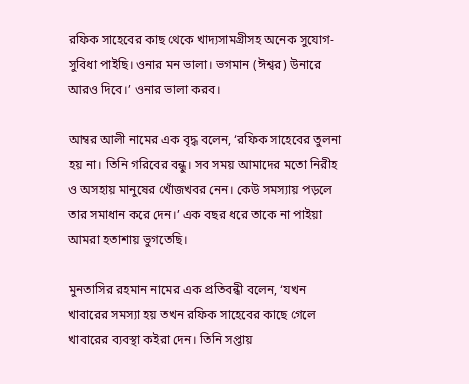রফিক সাহেবের কাছ থেকে খাদ্যসামগ্রীসহ অনেক সুযোগ-সুবিধা পাইছি। ওনার মন ভালা। ভগমান (ঈশ্বর) উনারে আরও দিবে।’ ওনার ভালা করব।

আম্বর আলী নামের এক বৃদ্ধ বলেন, ‘রফিক সাহেবের তুলনা হয় না। তিনি গরিবের বন্ধু। সব সময় আমাদের মতো নিরীহ ও অসহায় মানুষের খোঁজখবর নেন। কেউ সমস্যায় পড়লে তার সমাধান করে দেন।’ এক বছর ধরে তাকে না পাইয়া আমরা হতাশায় ভুগতেছি।

মুনতাসির রহমান নামের এক প্রতিবন্ধী বলেন, ‘যখন খাবারের সমস্যা হয় তখন রফিক সাহেবের কাছে গেলে খাবারের ব্যবস্থা কইরা দেন। তিনি সপ্তায়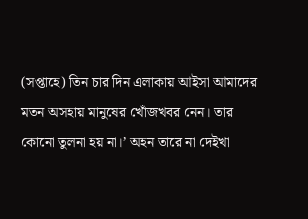(সপ্তাহে) তিন চার দিন এলাকায় আইসা আমাদের মতন অসহায় মানুষের খোঁজখবর নেন। তার কোনো তুলনা হয় না।’ অহন তারে না দেইখা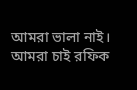আমরা ভালা নাই। আমরা চাই রফিক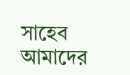সাহেব আমাদের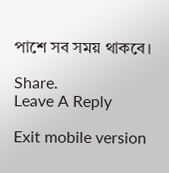পাশে সব সময় থাকবে।

Share.
Leave A Reply

Exit mobile version